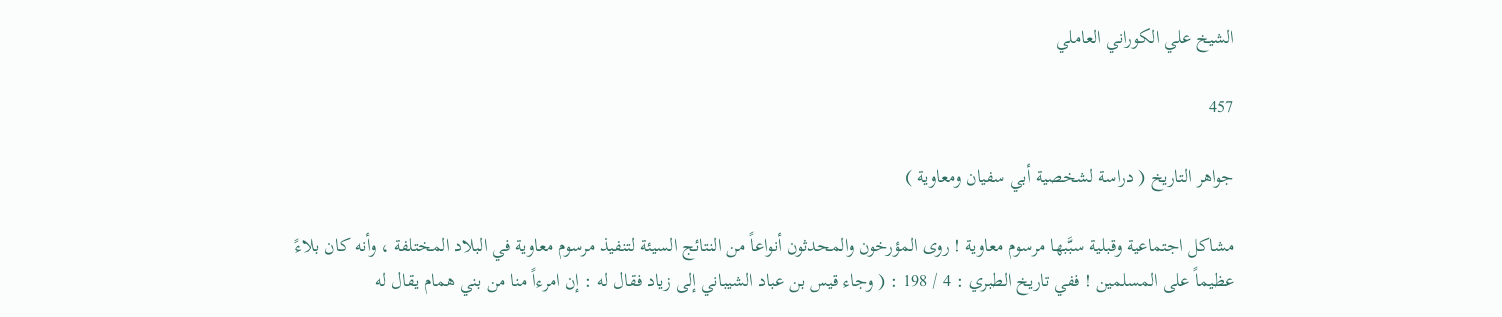الشيخ علي الكوراني العاملي

457

جواهر التاريخ ( دراسة لشخصية أبي سفيان ومعاوية )

مشاكل اجتماعية وقبلية سبَّبها مرسوم معاوية ! روى المؤرخون والمحدثون أنواعاً من النتائج السيئة لتنفيذ مرسوم معاوية في البلاد المختلفة ، وأنه كان بلاءً عظيماً على المسلمين ! ففي تاريخ الطبري : 4 / 198 : ( وجاء قيس بن عباد الشيباني إلى زياد فقال له : إن امرءاً منا من بني همام يقال له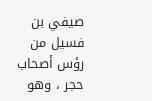صيفي بن فسيل من رؤس أصحاب حجر ، وهو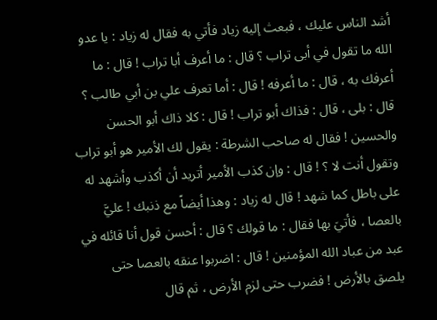أشد الناس عليك ، فبعث إليه زياد فأتي به فقال له زياد : يا عدو الله ما تقول في أبى تراب ؟ قال : ما أعرف أبا تراب ! قال : ما أعرفك به ، قال : ما أعرفه ! قال : أما تعرف علي بن أبي طالب ؟ قال : بلى ، قال : فذاك أبو تراب ! قال : كلا ذاك أبو الحسن والحسين ! فقال له صاحب الشرطة : يقول لك الأمير هو أبو تراب وتقول أنت لا ؟ ! قال : وإن كذب الأمير أتريد أن أكذب وأشهد له على باطل كما شهد ! قال له زياد : وهذا أيضاً مع ذنبك ! عليَّ بالعصا ، فأتيَ بها فقال : ما قولك ؟ قال : أحسن قول أنا قائله في عبد من عباد الله المؤمنين ! قال : اضربوا عنقه بالعصا حتى يلصق بالأرض ! فضرب حتى لزم الأرض ، ثم قال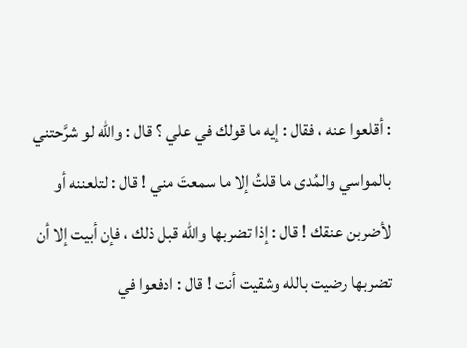: أقلعوا عنه ، فقال : إيه ما قولك في علي ؟ قال : والله لو شرَّحتني بالمواسي والمُدى ما قلتُ إلا ما سمعتَ مني ! قال : لتلعننه أو لأضربن عنقك ! قال : إذا تضربها والله قبل ذلك ، فإن أبيت إلا أن تضربها رضيت بالله وشقيت أنت ! قال : ادفعوا في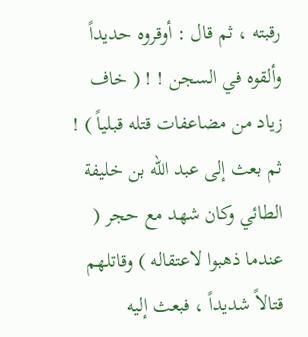رقبته ، ثم قال : أوقروه حديداً وألقوه في السجن ! ! ( خاف زياد من مضاعفات قتله قبلياً ) ! ثم بعث إلى عبد الله بن خليفة الطائي وكان شهد مع حجر ( عندما ذهبوا لاعتقاله ) وقاتلهم قتالاً شديداً ، فبعث إليه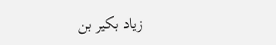زياد بكير بن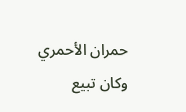حمران الأحمري وكان تبيع